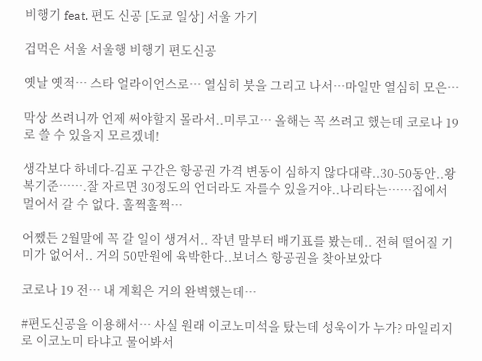비행기 feat. 편도 신공 [도쿄 일상] 서울 가기

겁먹은 서울 서울행 비행기 편도신공

옛날 옛적… 스타 얼라이언스로… 열심히 붓을 그리고 나서…마일만 열심히 모은…

막상 쓰려니까 언제 써야할지 몰라서..미루고… 올해는 꼭 쓰려고 했는데 코로나 19로 쓸 수 있을지 모르겠네!

생각보다 하네다-김포 구간은 항공권 가격 변동이 심하지 않다대략..30-50동안..왕복기준…….잘 자르면 30정도의 언더라도 자를수 있을거야..나리타는……집에서 멀어서 갈 수 없다. 훌쩍훌쩍…

어쨌든 2월말에 꼭 갈 일이 생겨서.. 작년 말부터 배기표를 봤는데.. 전혀 떨어질 기미가 없어서.. 거의 50만원에 육박한다..보너스 항공권을 찾아보았다

코로나 19 전… 내 계획은 거의 완벽했는데…

#편도신공을 이용해서… 사실 원래 이코노미석을 탔는데 성욱이가 누가? 마일리지로 이코노미 타냐고 물어봐서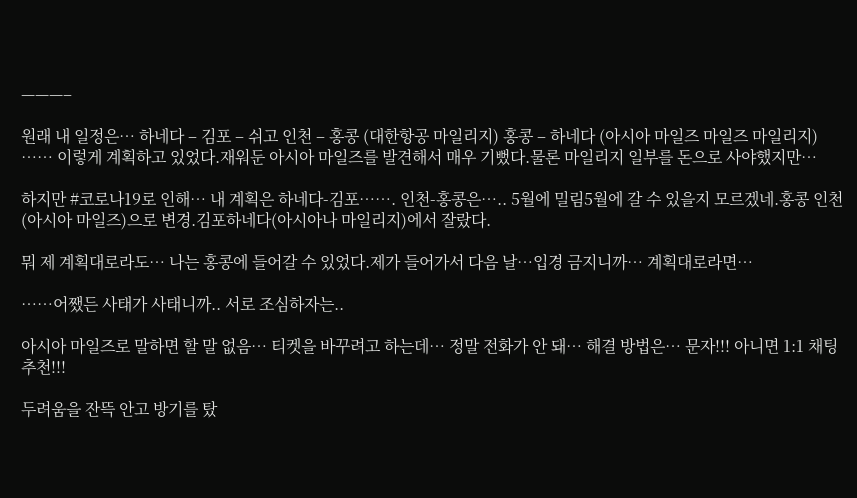———–

원래 내 일정은… 하네다 – 김포 – 쉬고 인천 – 홍콩 (대한항공 마일리지) 홍콩 – 하네다 (아시아 마일즈 마일즈 마일리지) …… 이렇게 계획하고 있었다.재워둔 아시아 마일즈를 발견해서 매우 기뻤다.물론 마일리지 일부를 돈으로 사야했지만…

하지만 #코로나19로 인해… 내 계획은 하네다-김포……. 인천-홍콩은….. 5월에 밀림5월에 갈 수 있을지 모르겠네.홍콩 인천(아시아 마일즈)으로 변경.김포하네다(아시아나 마일리지)에서 잘랐다.

뭐 제 계획대로라도… 나는 홍콩에 들어갈 수 있었다.제가 들어가서 다음 날…입경 금지니까… 계획대로라면…

……어쨌든 사태가 사태니까.. 서로 조심하자는..

아시아 마일즈로 말하면 할 말 없음… 티켓을 바꾸려고 하는데… 정말 전화가 안 돼… 해결 방법은… 문자!!! 아니면 1:1 채팅 추천!!!

두려움을 잔뜩 안고 방기를 탔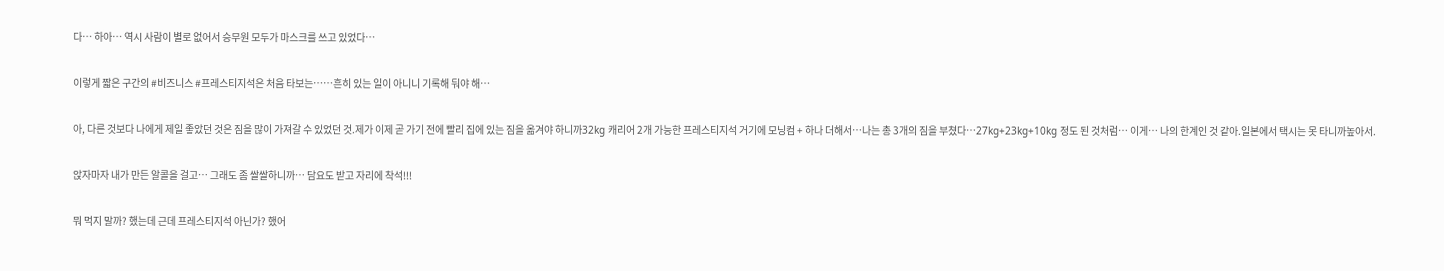다… 하아… 역시 사람이 별로 없어서 승무원 모두가 마스크를 쓰고 있었다…

이렇게 짧은 구간의 #비즈니스 #프레스티지석은 처음 타보는……흔히 있는 일이 아니니 기록해 둬야 해…

아, 다른 것보다 나에게 제일 좋았던 것은 짐을 많이 가져갈 수 있었던 것.제가 이제 곧 가기 전에 빨리 집에 있는 짐을 옮겨야 하니까32kg 캐리어 2개 가능한 프레스티지석 거기에 모닝컴 + 하나 더해서…나는 총 3개의 짐을 부쳤다…27kg+23kg+10kg 정도 된 것처럼… 이게… 나의 한계인 것 같아.일본에서 택시는 못 타니까높아서.

앉자마자 내가 만든 알콜을 걸고… 그래도 좀 쌀쌀하니까… 담요도 받고 자리에 착석!!!

뭐 먹지 말까? 했는데 근데 프레스티지석 아닌가? 했어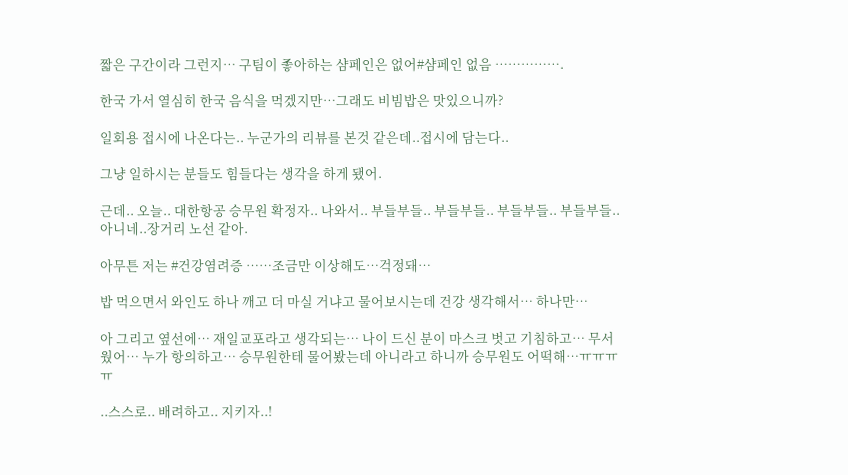짧은 구간이라 그런지… 구팀이 좋아하는 샴페인은 없어#샴페인 없음 …………….

한국 가서 열심히 한국 음식을 먹겠지만…그래도 비빔밥은 맛있으니까?

일회용 접시에 나온다는.. 누군가의 리뷰를 본것 같은데..접시에 담는다..

그냥 일하시는 분들도 힘들다는 생각을 하게 됐어.

근데.. 오늘.. 대한항공 승무원 확정자.. 나와서.. 부들부들.. 부들부들.. 부들부들.. 부들부들.. 아니네..장거리 노선 같아.

아무튼 저는 #건강염려증 ……조금만 이상해도…걱정돼…

밥 먹으면서 와인도 하나 깨고 더 마실 거냐고 물어보시는데 건강 생각해서… 하나만…

아 그리고 옆선에… 재일교포라고 생각되는… 나이 드신 분이 마스크 벗고 기침하고… 무서웠어… 누가 항의하고… 승무원한테 물어봤는데 아니라고 하니까 승무원도 어떡해…ㅠㅠㅠㅠ

..스스로.. 배려하고.. 지키자..!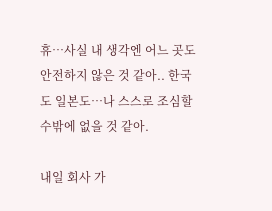휴…사실 내 생각엔 어느 곳도 안전하지 않은 것 같아.. 한국도 일본도…나 스스로 조심할 수밖에 없을 것 같아.

내일 회사 가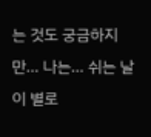는 것도 궁금하지만… 나는… 쉬는 날이 별로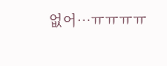없어…ㅠㅠㅠㅠ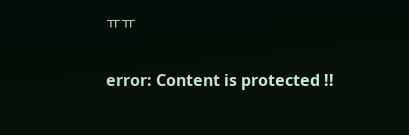ㅠㅠ

error: Content is protected !!